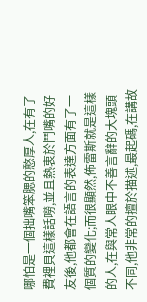哪怕是一個拙嘴笨腮的憨厚人,在有了費裡貝這樣話嘮,並且熱衷於鬥嘴的好友後,他都會在語言的表達方面有了一個質的變化;而很顯然,佈雷斯就是這樣的人,在與常人眼中不善言辭的大塊頭不同,他非常的擅於描述,最起碼,在講故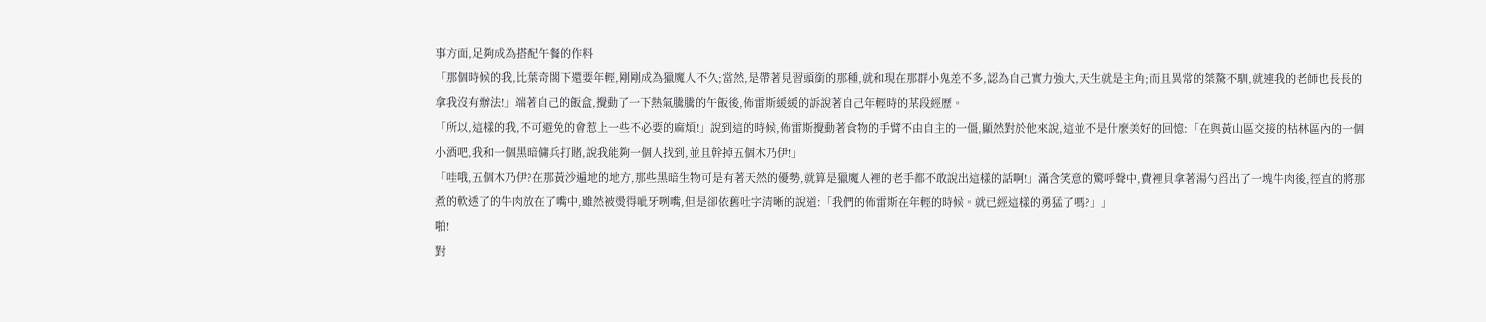事方面,足夠成為搭配午餐的作料
「那個時候的我,比葉奇閣下還要年輕,剛剛成為獵魔人不久;當然,是帶著見習頭銜的那種,就和現在那群小鬼差不多,認為自己實力強大,天生就是主角;而且異常的桀驁不馴,就連我的老師也長長的拿我沒有辦法!」端著自己的飯盒,攪動了一下熱氣騰騰的午飯後,佈雷斯緩緩的訴說著自己年輕時的某段經歷。
「所以,這樣的我,不可避免的會惹上一些不必要的麻煩!」說到這的時候,佈雷斯攪動著食物的手臂不由自主的一僵,顯然對於他來說,這並不是什麼美好的回憶:「在與黃山區交接的枯林區內的一個小酒吧,我和一個黑暗傭兵打賭,說我能夠一個人找到,並且幹掉五個木乃伊!」
「哇哦,五個木乃伊?在那黃沙遍地的地方,那些黑暗生物可是有著天然的優勢,就算是獵魔人裡的老手都不敢說出這樣的話啊!」滿含笑意的驚呼聲中,費裡貝拿著湯勺舀出了一塊牛肉後,徑直的將那煮的軟透了的牛肉放在了嘴中,雖然被燙得呲牙咧嘴,但是卻依舊吐字清晰的說道:「我們的佈雷斯在年輕的時候。就已經這樣的勇猛了嗎?」」
啪!
對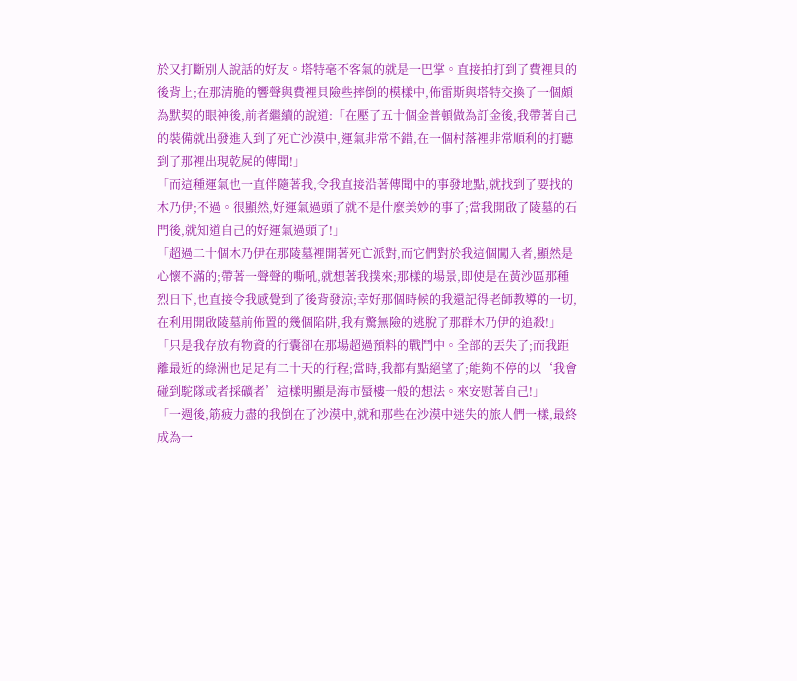於又打斷別人說話的好友。塔特毫不客氣的就是一巴掌。直接拍打到了費裡貝的後背上;在那清脆的響聲與費裡貝險些摔倒的模樣中,佈雷斯與塔特交換了一個頗為默契的眼神後,前者繼續的說道:「在壓了五十個金普頓做為訂金後,我帶著自己的裝備就出發進入到了死亡沙漠中,運氣非常不錯,在一個村落裡非常順利的打聽到了那裡出現乾屍的傳聞!」
「而這種運氣也一直伴隨著我,令我直接沿著傳聞中的事發地點,就找到了要找的木乃伊;不過。很顯然,好運氣過頭了就不是什麼美妙的事了;當我開啟了陵墓的石門後,就知道自己的好運氣過頭了!」
「超過二十個木乃伊在那陵墓裡開著死亡派對,而它們對於我這個闖入者,顯然是心懷不滿的;帶著一聲聲的嘶吼,就想著我撲來;那樣的場景,即使是在黃沙區那種烈日下,也直接令我感覺到了後背發涼;幸好那個時候的我還記得老師教導的一切,在利用開啟陵墓前佈置的幾個陷阱,我有驚無險的逃脫了那群木乃伊的追殺!」
「只是我存放有物資的行囊卻在那場超過預料的戰鬥中。全部的丟失了;而我距離最近的綠洲也足足有二十天的行程;當時,我都有點絕望了;能夠不停的以‘我會碰到駝隊或者採礦者’這樣明顯是海市蜃樓一般的想法。來安慰著自己!」
「一週後,筋疲力盡的我倒在了沙漠中,就和那些在沙漠中迷失的旅人們一樣,最終成為一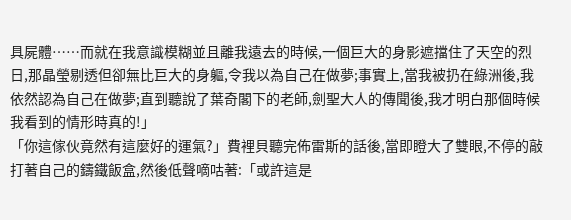具屍體……而就在我意識模糊並且離我遠去的時候,一個巨大的身影遮擋住了天空的烈日,那晶瑩剔透但卻無比巨大的身軀,令我以為自己在做夢;事實上,當我被扔在綠洲後,我依然認為自己在做夢;直到聽說了葉奇閣下的老師,劍聖大人的傳聞後,我才明白那個時候我看到的情形時真的!」
「你這傢伙竟然有這麼好的運氣?」費裡貝聽完佈雷斯的話後,當即瞪大了雙眼,不停的敲打著自己的鑄鐵飯盒,然後低聲嘀咕著:「或許這是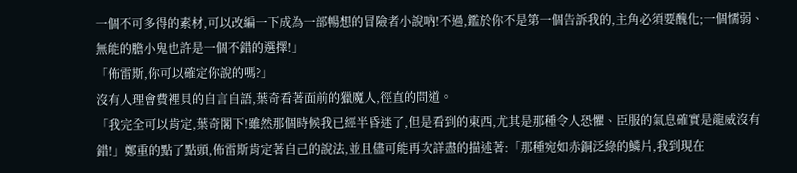一個不可多得的素材,可以改編一下成為一部暢想的冒險者小說吶!不過,鑑於你不是第一個告訴我的,主角必須要醜化;一個懦弱、無能的膽小鬼也許是一個不錯的選擇!」
「佈雷斯,你可以確定你說的嗎?」
沒有人理會費裡貝的自言自語,葉奇看著面前的獵魔人,徑直的問道。
「我完全可以肯定,葉奇閣下!雖然那個時候我已經半昏迷了,但是看到的東西,尤其是那種令人恐懼、臣服的氣息確實是龍威沒有錯!」鄭重的點了點頭,佈雷斯肯定著自己的說法,並且儘可能再次詳盡的描述著:「那種宛如赤銅泛綠的鱗片,我到現在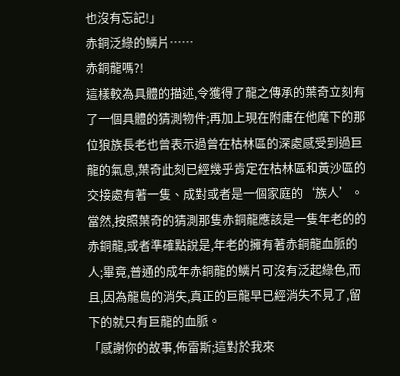也沒有忘記!」
赤銅泛綠的鱗片……
赤銅龍嗎?!
這樣較為具體的描述,令獲得了龍之傳承的葉奇立刻有了一個具體的猜測物件;再加上現在附庸在他麾下的那位狼族長老也曾表示過曾在枯林區的深處感受到過巨龍的氣息,葉奇此刻已經幾乎肯定在枯林區和黃沙區的交接處有著一隻、成對或者是一個家庭的‘族人’。
當然,按照葉奇的猜測那隻赤銅龍應該是一隻年老的的赤銅龍,或者準確點說是,年老的擁有著赤銅龍血脈的人;畢竟,普通的成年赤銅龍的鱗片可沒有泛起綠色,而且,因為龍島的消失,真正的巨龍早已經消失不見了,留下的就只有巨龍的血脈。
「感謝你的故事,佈雷斯;這對於我來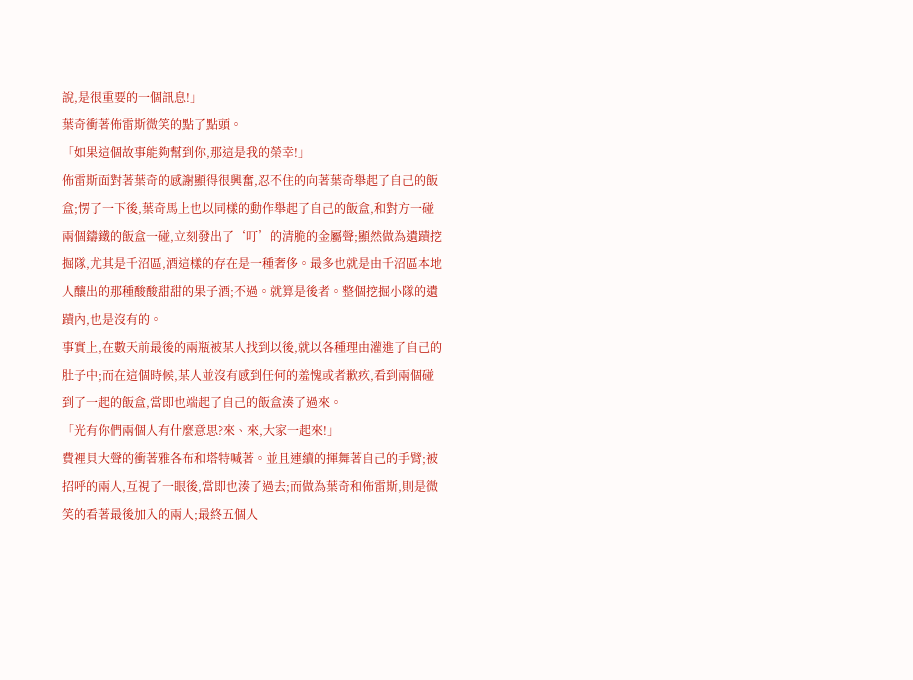說,是很重要的一個訊息!」
葉奇衝著佈雷斯微笑的點了點頭。
「如果這個故事能夠幫到你,那這是我的榮幸!」
佈雷斯面對著葉奇的感謝顯得很興奮,忍不住的向著葉奇舉起了自己的飯盒;愣了一下後,葉奇馬上也以同樣的動作舉起了自己的飯盒,和對方一碰兩個鑄鐵的飯盒一碰,立刻發出了‘叮’的清脆的金屬聲;顯然做為遺蹟挖掘隊,尤其是千沼區,酒這樣的存在是一種奢侈。最多也就是由千沼區本地人釀出的那種酸酸甜甜的果子酒;不過。就算是後者。整個挖掘小隊的遺蹟內,也是沒有的。
事實上,在數天前最後的兩瓶被某人找到以後,就以各種理由灌進了自己的肚子中;而在這個時候,某人並沒有感到任何的羞愧或者歉疚,看到兩個碰到了一起的飯盒,當即也端起了自己的飯盒湊了過來。
「光有你們兩個人有什麼意思?來、來,大家一起來!」
費裡貝大聲的衝著雅各布和塔特喊著。並且連續的揮舞著自己的手臂;被招呼的兩人,互視了一眼後,當即也湊了過去;而做為葉奇和佈雷斯,則是微笑的看著最後加入的兩人;最終五個人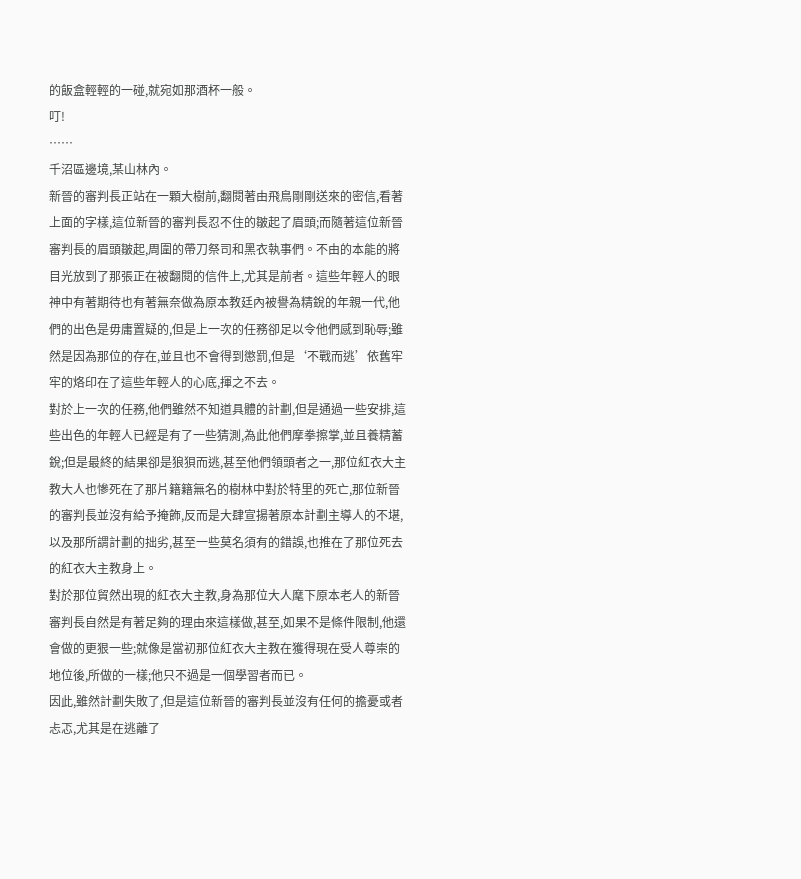的飯盒輕輕的一碰,就宛如那酒杯一般。
叮!
……
千沼區邊境,某山林內。
新晉的審判長正站在一顆大樹前,翻閱著由飛鳥剛剛送來的密信,看著上面的字樣,這位新晉的審判長忍不住的皺起了眉頭;而隨著這位新晉審判長的眉頭皺起,周圍的帶刀祭司和黑衣執事們。不由的本能的將目光放到了那張正在被翻閱的信件上,尤其是前者。這些年輕人的眼神中有著期待也有著無奈做為原本教廷內被譽為精銳的年親一代,他們的出色是毋庸置疑的,但是上一次的任務卻足以令他們感到恥辱;雖然是因為那位的存在,並且也不會得到懲罰,但是‘不戰而逃’依舊牢牢的烙印在了這些年輕人的心底,揮之不去。
對於上一次的任務,他們雖然不知道具體的計劃,但是通過一些安排,這些出色的年輕人已經是有了一些猜測,為此他們摩拳擦掌,並且養精蓄銳;但是最終的結果卻是狼狽而逃,甚至他們領頭者之一,那位紅衣大主教大人也慘死在了那片籍籍無名的樹林中對於特里的死亡,那位新晉的審判長並沒有給予掩飾,反而是大肆宣揚著原本計劃主導人的不堪,以及那所謂計劃的拙劣,甚至一些莫名須有的錯誤,也推在了那位死去的紅衣大主教身上。
對於那位貿然出現的紅衣大主教,身為那位大人麾下原本老人的新晉審判長自然是有著足夠的理由來這樣做,甚至,如果不是條件限制,他還會做的更狠一些;就像是當初那位紅衣大主教在獲得現在受人尊崇的地位後,所做的一樣;他只不過是一個學習者而已。
因此,雖然計劃失敗了,但是這位新晉的審判長並沒有任何的擔憂或者忐忑,尤其是在逃離了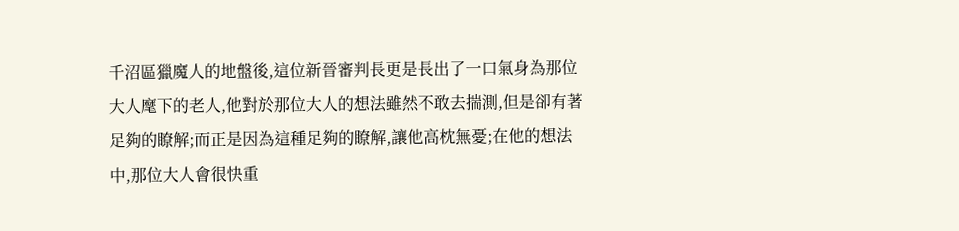千沼區獵魔人的地盤後,這位新晉審判長更是長出了一口氣身為那位大人麾下的老人,他對於那位大人的想法雖然不敢去揣測,但是卻有著足夠的瞭解;而正是因為這種足夠的瞭解,讓他高枕無憂;在他的想法中,那位大人會很快重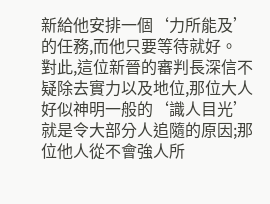新給他安排一個‘力所能及’的任務,而他只要等待就好。
對此,這位新晉的審判長深信不疑除去實力以及地位,那位大人好似神明一般的‘識人目光’就是令大部分人追隨的原因;那位他人從不會強人所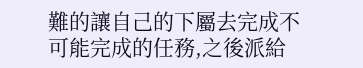難的讓自己的下屬去完成不可能完成的任務,之後派給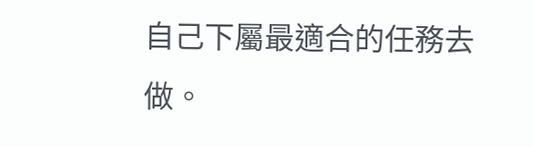自己下屬最適合的任務去做。